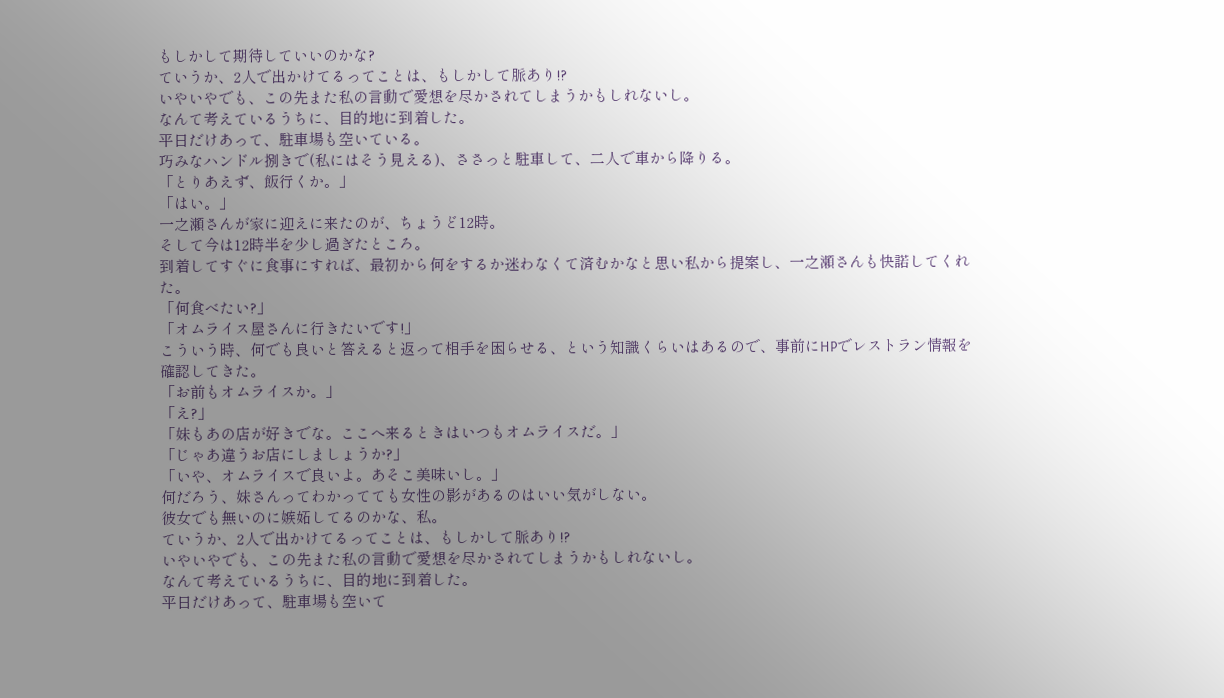もしかして期待していいのかな?
ていうか、2人で出かけてるってことは、もしかして脈あり!?
いやいやでも、この先また私の言動で愛想を尽かされてしまうかもしれないし。
なんて考えているうちに、目的地に到着した。
平日だけあって、駐車場も空いている。
巧みなハンドル捌きで(私にはそう見える)、ささっと駐車して、二人で車から降りる。
「とりあえず、飯行くか。」
「はい。」
一之瀬さんが家に迎えに来たのが、ちょうど12時。
そして今は12時半を少し過ぎたところ。
到着してすぐに食事にすれば、最初から何をするか迷わなくて済むかなと思い私から提案し、一之瀬さんも快諾してくれた。
「何食べたい?」
「オムライス屋さんに行きたいです!」
こういう時、何でも良いと答えると返って相手を困らせる、という知識くらいはあるので、事前にHPでレストラン情報を確認してきた。
「お前もオムライスか。」
「え?」
「妹もあの店が好きでな。ここへ来るときはいつもオムライスだ。」
「じゃあ違うお店にしましょうか?」
「いや、オムライスで良いよ。あそこ美味いし。」
何だろう、妹さんってわかってても女性の影があるのはいい気がしない。
彼女でも無いのに嫉妬してるのかな、私。
ていうか、2人で出かけてるってことは、もしかして脈あり!?
いやいやでも、この先また私の言動で愛想を尽かされてしまうかもしれないし。
なんて考えているうちに、目的地に到着した。
平日だけあって、駐車場も空いて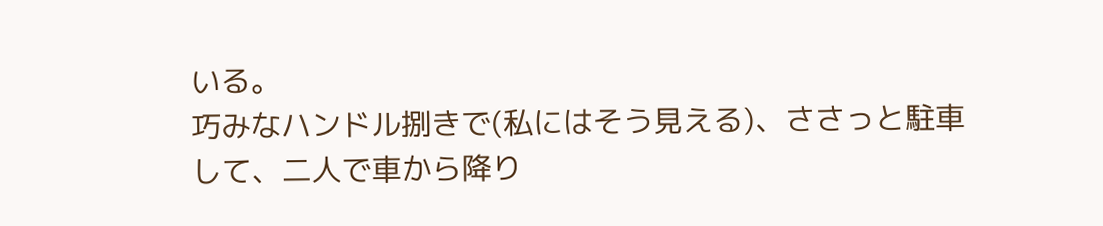いる。
巧みなハンドル捌きで(私にはそう見える)、ささっと駐車して、二人で車から降り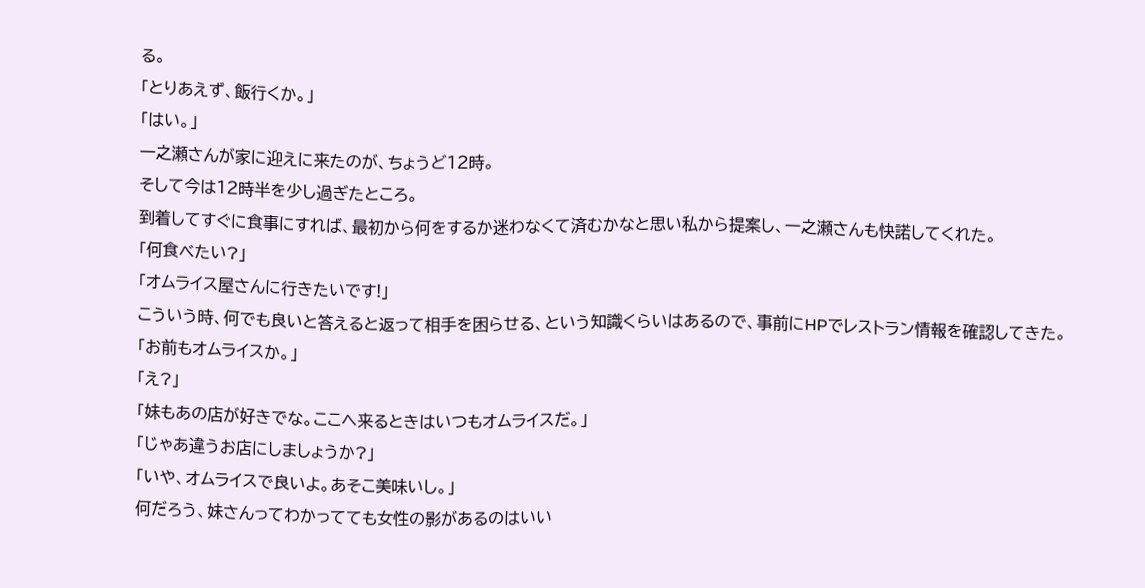る。
「とりあえず、飯行くか。」
「はい。」
一之瀬さんが家に迎えに来たのが、ちょうど12時。
そして今は12時半を少し過ぎたところ。
到着してすぐに食事にすれば、最初から何をするか迷わなくて済むかなと思い私から提案し、一之瀬さんも快諾してくれた。
「何食べたい?」
「オムライス屋さんに行きたいです!」
こういう時、何でも良いと答えると返って相手を困らせる、という知識くらいはあるので、事前にHPでレストラン情報を確認してきた。
「お前もオムライスか。」
「え?」
「妹もあの店が好きでな。ここへ来るときはいつもオムライスだ。」
「じゃあ違うお店にしましょうか?」
「いや、オムライスで良いよ。あそこ美味いし。」
何だろう、妹さんってわかってても女性の影があるのはいい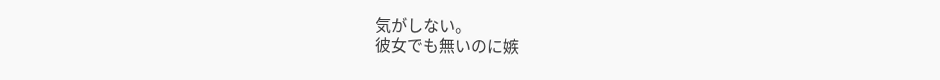気がしない。
彼女でも無いのに嫉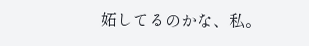妬してるのかな、私。